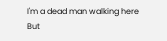I'm a dead man walking here
But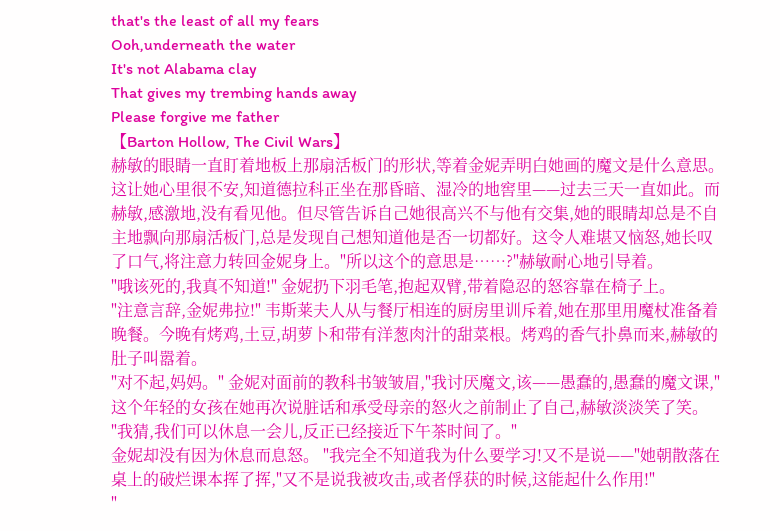that's the least of all my fears
Ooh,underneath the water
It's not Alabama clay
That gives my trembing hands away
Please forgive me father
【Barton Hollow, The Civil Wars】
赫敏的眼睛一直盯着地板上那扇活板门的形状,等着金妮弄明白她画的魔文是什么意思。这让她心里很不安,知道德拉科正坐在那昏暗、湿冷的地窖里——过去三天一直如此。而赫敏,感激地,没有看见他。但尽管告诉自己她很高兴不与他有交集,她的眼睛却总是不自主地飘向那扇活板门,总是发现自己想知道他是否一切都好。这令人难堪又恼怒,她长叹了口气,将注意力转回金妮身上。"所以这个的意思是……?"赫敏耐心地引导着。
"哦该死的,我真不知道!" 金妮扔下羽毛笔,抱起双臂,带着隐忍的怒容靠在椅子上。
"注意言辞,金妮弗拉!" 韦斯莱夫人从与餐厅相连的厨房里训斥着,她在那里用魔杖准备着晚餐。今晚有烤鸡,土豆,胡萝卜和带有洋葱肉汁的甜菜根。烤鸡的香气扑鼻而来,赫敏的肚子叫嚣着。
"对不起,妈妈。" 金妮对面前的教科书皱皱眉,"我讨厌魔文,该——愚蠢的,愚蠢的魔文课," 这个年轻的女孩在她再次说脏话和承受母亲的怒火之前制止了自己,赫敏淡淡笑了笑。
"我猜,我们可以休息一会儿,反正已经接近下午茶时间了。"
金妮却没有因为休息而息怒。 "我完全不知道我为什么要学习!又不是说——"她朝散落在桌上的破烂课本挥了挥,"又不是说我被攻击,或者俘获的时候,这能起什么作用!"
"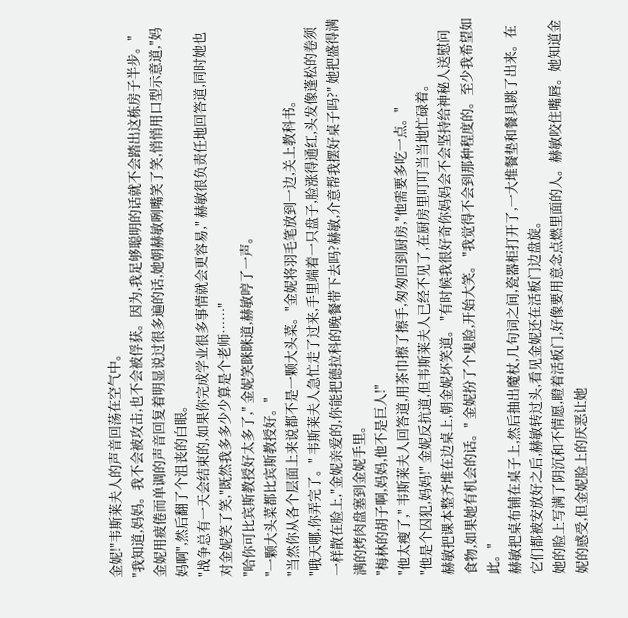金妮!"韦斯莱夫人的声音回荡在空气中。
"我知道,妈妈。我不会被攻击,也不会被俘获。因为,我足够聪明的话就不会踏出这栋房子半步。" 金妮用疲倦而单调的声音回复着明显说过很多遍的话,她朝赫敏咧嘴笑了笑,悄悄用口型示意道,"妈妈啊",然后翻了个沮丧的白眼。
"战争总有一天会结束的,如果你完成学业很多事情就会更容易," 赫敏很负责任地回答道,同时她也对金妮笑了笑,"既然我多多少少算是个老师……"
"哈你可比宾斯教授好太多了," 金妮笑眯眯道,赫敏哼了一声。
"一颗大头菜都比宾斯教授好。"
"当然你从各个层面上来说都不是一颗大头菜。"金妮将羽毛笔放到一边,关上教科书。
"哦天哪,你弄完了。" 韦斯莱夫人急忙走了过来,手里端着一只盘子,脸涨得通红,头发像蓬松的卷须一样散在脸上,"金妮亲爱的,你能把德拉科的晚餐带下去吗?赫敏,介意帮我摆好桌子吗?" 她把盛得满满的烤肉盘塞到金妮手里。
"梅林的胡子啊,妈妈,他不是巨人!"
"他太瘦了," 韦斯莱夫人回答道,用茶巾擦了擦手,匆匆回到厨房,"他需要多吃一点。"
"他是个囚犯,妈妈!" 金妮反抗道,但韦斯莱夫人已经不见了,在厨房里叮叮当当地忙碌着。
赫敏把课本整齐堆在边桌上,朝金妮坏笑道。 "有时候我很好奇你妈妈会不会坚持给神秘人送慰问食物,如果她有机会的话。" 金妮扮了个鬼脸,开始大笑。 "我觉得不会到那种程度的。至少我希望如此。"
赫敏把桌布铺在桌子上,然后抽出魔杖,几句词之间,瓷器柜打开了,一大堆餐垫和餐具跳了出来。在它们都被安放好之后,赫敏转过头,看见金妮还在活板门边盘旋。
她的脸上写满了阴沉和不情愿,瞪着活板门,好像要用意念点燃里面的人。赫敏咬住嘴唇。她知道金妮的感受,但金妮脸上的厌恶让她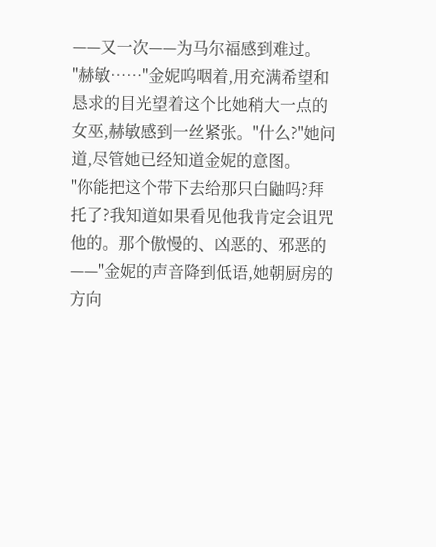——又一次——为马尔福感到难过。
"赫敏……"金妮呜咽着,用充满希望和恳求的目光望着这个比她稍大一点的女巫,赫敏感到一丝紧张。"什么?"她问道,尽管她已经知道金妮的意图。
"你能把这个带下去给那只白鼬吗?拜托了?我知道如果看见他我肯定会诅咒他的。那个傲慢的、凶恶的、邪恶的——"金妮的声音降到低语,她朝厨房的方向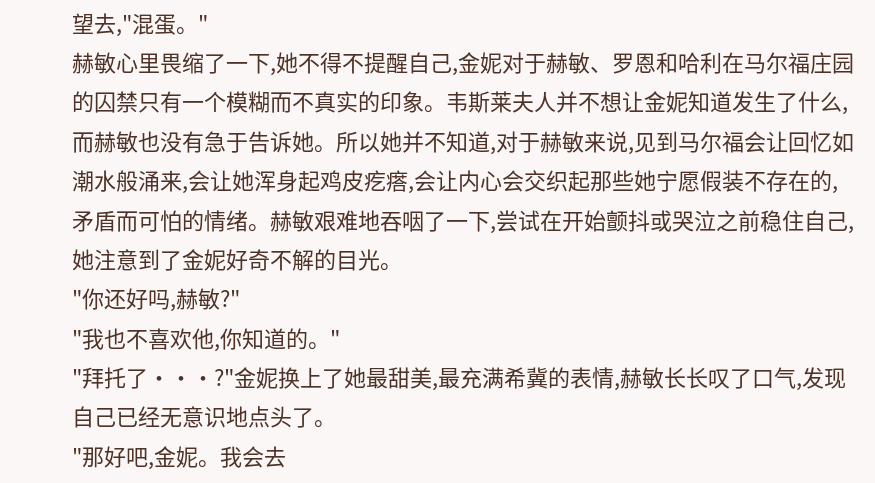望去,"混蛋。"
赫敏心里畏缩了一下,她不得不提醒自己,金妮对于赫敏、罗恩和哈利在马尔福庄园的囚禁只有一个模糊而不真实的印象。韦斯莱夫人并不想让金妮知道发生了什么,而赫敏也没有急于告诉她。所以她并不知道,对于赫敏来说,见到马尔福会让回忆如潮水般涌来,会让她浑身起鸡皮疙瘩,会让内心会交织起那些她宁愿假装不存在的,矛盾而可怕的情绪。赫敏艰难地吞咽了一下,尝试在开始颤抖或哭泣之前稳住自己,她注意到了金妮好奇不解的目光。
"你还好吗,赫敏?"
"我也不喜欢他,你知道的。"
"拜托了···?"金妮换上了她最甜美,最充满希冀的表情,赫敏长长叹了口气,发现自己已经无意识地点头了。
"那好吧,金妮。我会去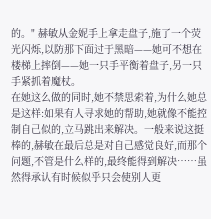的。" 赫敏从金妮手上拿走盘子,施了一个荧光闪烁,以防那下面过于黑暗——她可不想在楼梯上摔倒——她一只手平衡着盘子,另一只手紧抓着魔杖。
在她这么做的同时,她不禁思索着,为什么她总是这样:如果有人寻求她的帮助,她就像不能控制自己似的,立马跳出来解决。一般来说这挺棒的,赫敏在最后总是对自己感觉良好,而那个问题,不管是什么样的,最终能得到解决……虽然得承认有时候似乎只会使别人更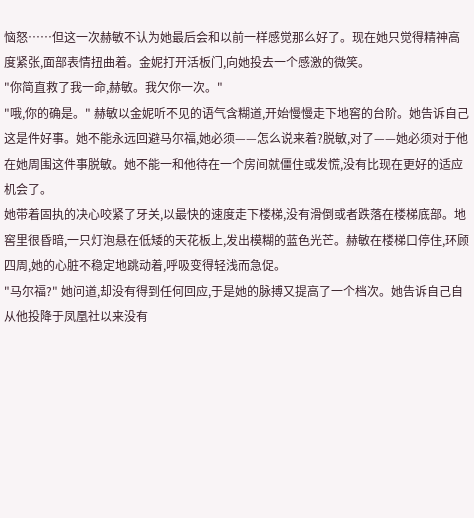恼怒……但这一次赫敏不认为她最后会和以前一样感觉那么好了。现在她只觉得精神高度紧张,面部表情扭曲着。金妮打开活板门,向她投去一个感激的微笑。
"你简直救了我一命,赫敏。我欠你一次。"
"哦,你的确是。" 赫敏以金妮听不见的语气含糊道,开始慢慢走下地窖的台阶。她告诉自己这是件好事。她不能永远回避马尔福,她必须——怎么说来着?脱敏,对了——她必须对于他在她周围这件事脱敏。她不能一和他待在一个房间就僵住或发慌,没有比现在更好的适应机会了。
她带着固执的决心咬紧了牙关,以最快的速度走下楼梯,没有滑倒或者跌落在楼梯底部。地窖里很昏暗,一只灯泡悬在低矮的天花板上,发出模糊的蓝色光芒。赫敏在楼梯口停住,环顾四周,她的心脏不稳定地跳动着,呼吸变得轻浅而急促。
"马尔福?" 她问道,却没有得到任何回应,于是她的脉搏又提高了一个档次。她告诉自己自从他投降于凤凰社以来没有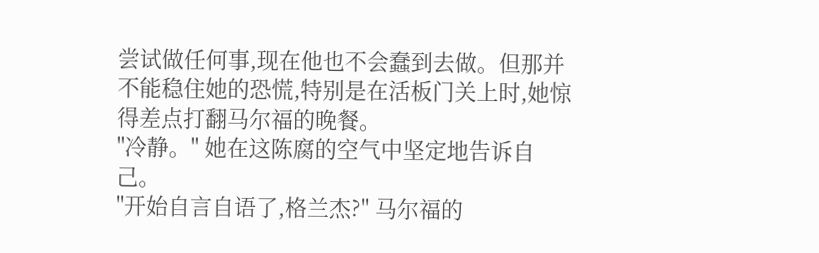尝试做任何事,现在他也不会蠢到去做。但那并不能稳住她的恐慌,特别是在活板门关上时,她惊得差点打翻马尔福的晚餐。
"冷静。" 她在这陈腐的空气中坚定地告诉自己。
"开始自言自语了,格兰杰?" 马尔福的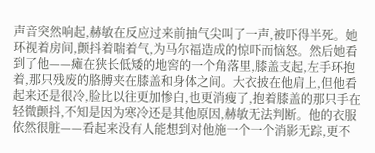声音突然响起,赫敏在反应过来前抽气尖叫了一声,被吓得半死。她环视着房间,颤抖着喘着气,为马尔福造成的惊吓而恼怒。然后她看到了他——瘫在狭长低矮的地窖的一个角落里,膝盖支起,左手环抱着,那只残废的胳膊夹在膝盖和身体之间。大衣披在他肩上,但他看起来还是很冷,脸比以往更加惨白,也更消瘦了,抱着膝盖的那只手在轻微颤抖,不知是因为寒冷还是其他原因,赫敏无法判断。他的衣服依然很脏——看起来没有人能想到对他施一个一个消影无踪,更不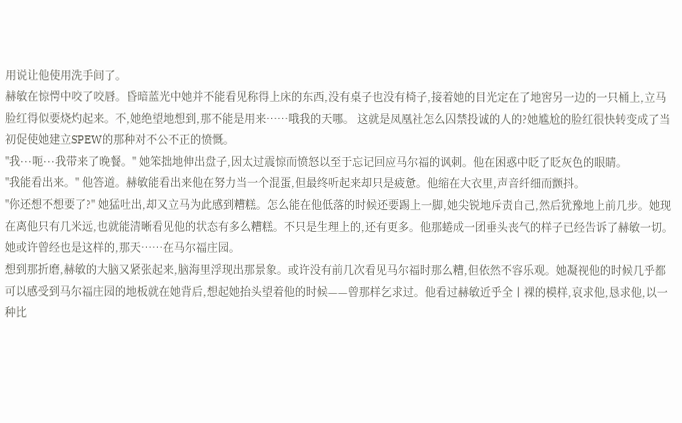用说让他使用洗手间了。
赫敏在惊愕中咬了咬唇。昏暗蓝光中她并不能看见称得上床的东西,没有桌子也没有椅子,接着她的目光定在了地窖另一边的一只桶上,立马脸红得似要烧灼起来。不,她绝望地想到,那不能是用来……哦我的天哪。 这就是凤凰社怎么囚禁投诚的人的?她尴尬的脸红很快转变成了当初促使她建立SPEW的那种对不公不正的愤慨。
"我···呃···我带来了晚餐。" 她笨拙地伸出盘子,因太过震惊而愤怒以至于忘记回应马尔福的讽刺。他在困惑中眨了眨灰色的眼睛。
"我能看出来。" 他答道。赫敏能看出来他在努力当一个混蛋,但最终听起来却只是疲惫。他缩在大衣里,声音纤细而颤抖。
"你还想不想要了?" 她猛吐出,却又立马为此感到糟糕。怎么能在他低落的时候还要踢上一脚,她尖锐地斥责自己,然后犹豫地上前几步。她现在离他只有几米远,也就能清晰看见他的状态有多么糟糕。不只是生理上的,还有更多。他那蜷成一团垂头丧气的样子已经告诉了赫敏一切。她或许曾经也是这样的,那天……在马尔福庄园。
想到那折磨,赫敏的大脑又紧张起来,脑海里浮现出那景象。或许没有前几次看见马尔福时那么糟,但依然不容乐观。她凝视他的时候几乎都可以感受到马尔福庄园的地板就在她背后,想起她抬头望着他的时候——曾那样乞求过。他看过赫敏近乎全丨裸的模样,哀求他,恳求他,以一种比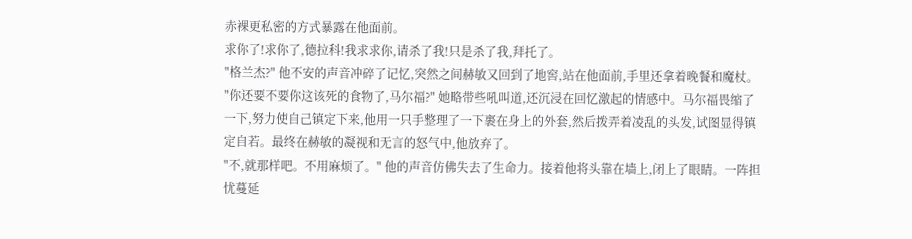赤裸更私密的方式暴露在他面前。
求你了!求你了,德拉科!我求求你,请杀了我!只是杀了我,拜托了。
"格兰杰?" 他不安的声音冲碎了记忆,突然之间赫敏又回到了地窖,站在他面前,手里还拿着晚餐和魔杖。
"你还要不要你这该死的食物了,马尔福?" 她略带些吼叫道,还沉浸在回忆激起的情感中。马尔福畏缩了一下,努力使自己镇定下来,他用一只手整理了一下裹在身上的外套,然后拨弄着凌乱的头发,试图显得镇定自若。最终在赫敏的凝视和无言的怒气中,他放弃了。
"不,就那样吧。不用麻烦了。" 他的声音仿佛失去了生命力。接着他将头靠在墙上,闭上了眼睛。一阵担忧蔓延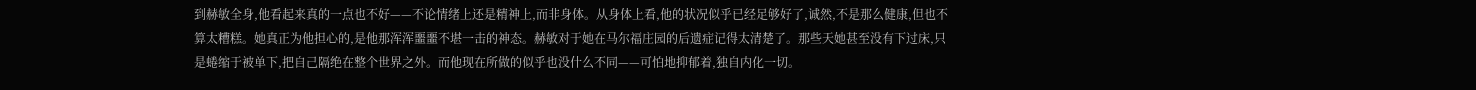到赫敏全身,他看起来真的一点也不好——不论情绪上还是精神上,而非身体。从身体上看,他的状况似乎已经足够好了,诚然,不是那么健康,但也不算太糟糕。她真正为他担心的,是他那浑浑噩噩不堪一击的神态。赫敏对于她在马尔福庄园的后遗症记得太清楚了。那些天她甚至没有下过床,只是蜷缩于被单下,把自己隔绝在整个世界之外。而他现在所做的似乎也没什么不同——可怕地抑郁着,独自内化一切。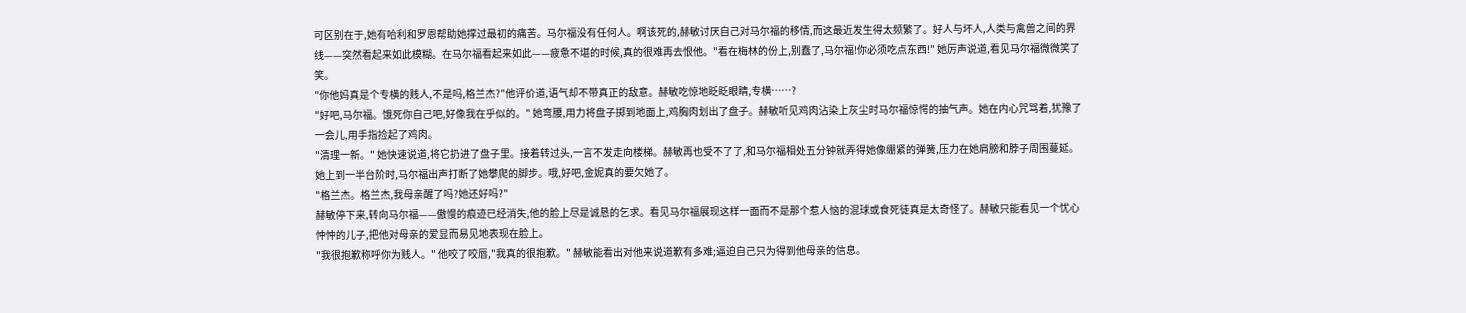可区别在于,她有哈利和罗恩帮助她撑过最初的痛苦。马尔福没有任何人。啊该死的,赫敏讨厌自己对马尔福的移情,而这最近发生得太频繁了。好人与坏人,人类与禽兽之间的界线——突然看起来如此模糊。在马尔福看起来如此——疲惫不堪的时候,真的很难再去恨他。"看在梅林的份上,别蠢了,马尔福!你必须吃点东西!" 她厉声说道,看见马尔福微微笑了笑。
"你他妈真是个专横的贱人,不是吗,格兰杰?"他评价道,语气却不带真正的敌意。赫敏吃惊地眨眨眼睛,专横……?
"好吧,马尔福。饿死你自己吧,好像我在乎似的。" 她弯腰,用力将盘子掷到地面上,鸡胸肉划出了盘子。赫敏听见鸡肉沾染上灰尘时马尔福惊愕的抽气声。她在内心咒骂着,犹豫了一会儿,用手指捡起了鸡肉。
"清理一新。" 她快速说道,将它扔进了盘子里。接着转过头,一言不发走向楼梯。赫敏再也受不了了,和马尔福相处五分钟就弄得她像绷紧的弹簧,压力在她肩膀和脖子周围蔓延。她上到一半台阶时,马尔福出声打断了她攀爬的脚步。哦,好吧,金妮真的要欠她了。
"格兰杰。格兰杰,我母亲醒了吗?她还好吗?"
赫敏停下来,转向马尔福——傲慢的痕迹已经消失,他的脸上尽是诚恳的乞求。看见马尔福展现这样一面而不是那个惹人恼的混球或食死徒真是太奇怪了。赫敏只能看见一个忧心忡忡的儿子,把他对母亲的爱显而易见地表现在脸上。
"我很抱歉称呼你为贱人。" 他咬了咬唇,"我真的很抱歉。" 赫敏能看出对他来说道歉有多难;逼迫自己只为得到他母亲的信息。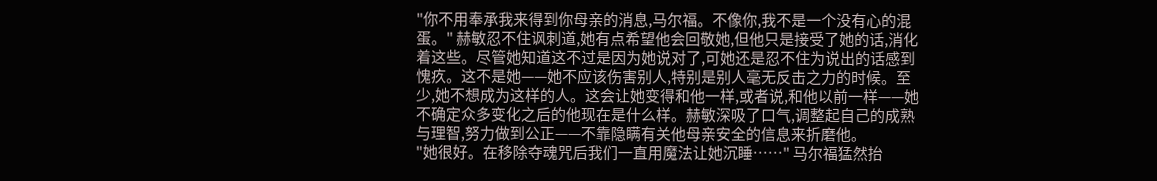"你不用奉承我来得到你母亲的消息,马尔福。不像你,我不是一个没有心的混蛋。" 赫敏忍不住讽刺道,她有点希望他会回敬她,但他只是接受了她的话,消化着这些。尽管她知道这不过是因为她说对了,可她还是忍不住为说出的话感到愧疚。这不是她——她不应该伤害别人,特别是别人毫无反击之力的时候。至少,她不想成为这样的人。这会让她变得和他一样,或者说,和他以前一样——她不确定众多变化之后的他现在是什么样。赫敏深吸了口气,调整起自己的成熟与理智,努力做到公正——不靠隐瞒有关他母亲安全的信息来折磨他。
"她很好。在移除夺魂咒后我们一直用魔法让她沉睡……" 马尔福猛然抬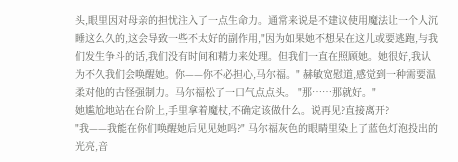头,眼里因对母亲的担忧注入了一点生命力。通常来说是不建议使用魔法让一个人沉睡这么久的,这会导致一些不太好的副作用,"因为如果她不想呆在这儿或要逃跑,与我们发生争斗的话,我们没有时间和精力来处理。但我们一直在照顾她。她很好,我认为不久我们会唤醒她。你——你不必担心,马尔福。" 赫敏宽慰道,感觉到一种需要温柔对他的古怪强制力。马尔福松了一口气点点头。 "那……那就好。"
她尴尬地站在台阶上,手里拿着魔杖,不确定该做什么。说再见?直接离开?
"我——我能在你们唤醒她后见见她吗?" 马尔福灰色的眼睛里染上了蓝色灯泡投出的光亮,音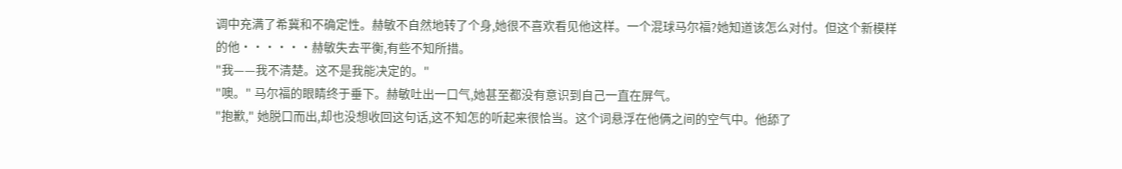调中充满了希冀和不确定性。赫敏不自然地转了个身,她很不喜欢看见他这样。一个混球马尔福?她知道该怎么对付。但这个新模样的他······赫敏失去平衡,有些不知所措。
"我——我不清楚。这不是我能决定的。"
"噢。" 马尔福的眼睛终于垂下。赫敏吐出一口气,她甚至都没有意识到自己一直在屏气。
"抱歉," 她脱口而出,却也没想收回这句话,这不知怎的听起来很恰当。这个词悬浮在他俩之间的空气中。他舔了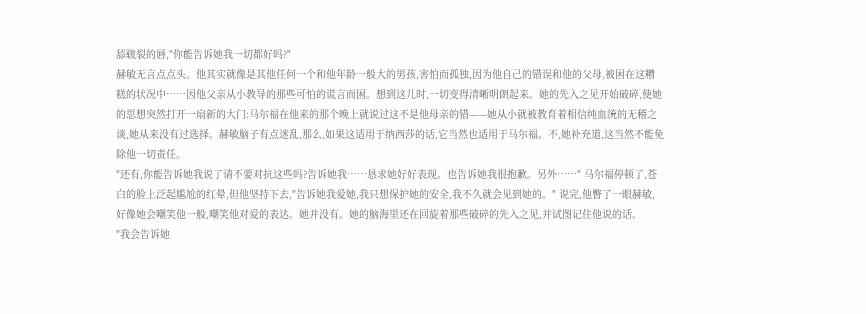舔皲裂的唇,"你能告诉她我一切都好吗?"
赫敏无言点点头。他其实就像是其他任何一个和他年龄一般大的男孩,害怕而孤独,因为他自己的错误和他的父母,被困在这糟糕的状况中……因他父亲从小教导的那些可怕的谎言而困。想到这儿时,一切变得清晰明朗起来。她的先入之见开始破碎,使她的思想突然打开一扇新的大门:马尔福在他来的那个晚上就说过这不是他母亲的错——她从小就被教育着相信纯血统的无稽之谈,她从来没有过选择。赫敏脑子有点迷乱,那么,如果这适用于纳西莎的话,它当然也适用于马尔福。不,她补充道,这当然不能免除他一切责任。
"还有,你能告诉她我说了请不要对抗这些吗?告诉她我……恳求她好好表现。也告诉她我很抱歉。另外……" 马尔福停顿了,苍白的脸上泛起尴尬的红晕,但他坚持下去,"告诉她我爱她,我只想保护她的安全,我不久就会见到她的。" 说完,他瞥了一眼赫敏,好像她会嘲笑他一般,嘲笑他对爱的表达。她并没有。她的脑海里还在回旋着那些破碎的先入之见,并试图记住他说的话。
"我会告诉她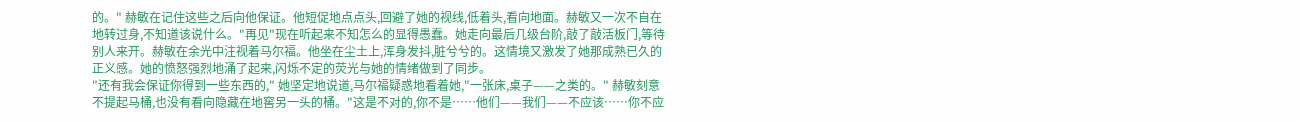的。" 赫敏在记住这些之后向他保证。他短促地点点头,回避了她的视线,低着头,看向地面。赫敏又一次不自在地转过身,不知道该说什么。"再见"现在听起来不知怎么的显得愚蠢。她走向最后几级台阶,敲了敲活板门,等待别人来开。赫敏在余光中注视着马尔福。他坐在尘土上,浑身发抖,脏兮兮的。这情境又激发了她那成熟已久的正义感。她的愤怒强烈地涌了起来,闪烁不定的荧光与她的情绪做到了同步。
"还有我会保证你得到一些东西的," 她坚定地说道,马尔福疑惑地看着她,"一张床,桌子——之类的。" 赫敏刻意不提起马桶,也没有看向隐藏在地窖另一头的桶。"这是不对的,你不是……他们——我们——不应该……你不应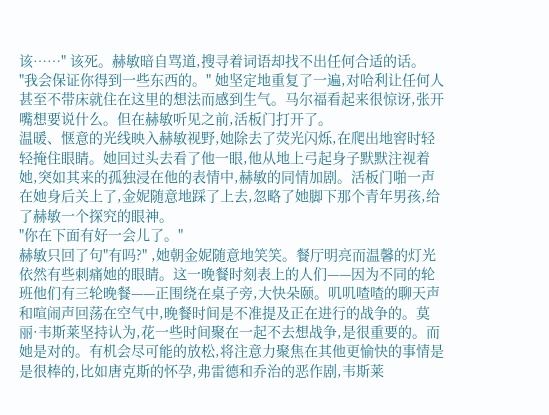该……" 该死。赫敏暗自骂道,搜寻着词语却找不出任何合适的话。
"我会保证你得到一些东西的。" 她坚定地重复了一遍,对哈利让任何人甚至不带床就住在这里的想法而感到生气。马尔福看起来很惊讶,张开嘴想要说什么。但在赫敏听见之前,活板门打开了。
温暖、惬意的光线映入赫敏视野,她除去了荧光闪烁,在爬出地窖时轻轻掩住眼睛。她回过头去看了他一眼,他从地上弓起身子默默注视着她,突如其来的孤独浸在他的表情中,赫敏的同情加剧。活板门啪一声在她身后关上了,金妮随意地踩了上去,忽略了她脚下那个青年男孩,给了赫敏一个探究的眼神。
"你在下面有好一会儿了。"
赫敏只回了句"有吗?" ,她朝金妮随意地笑笑。餐厅明亮而温馨的灯光依然有些刺痛她的眼睛。这一晚餐时刻表上的人们——因为不同的轮班他们有三轮晚餐——正围绕在桌子旁,大快朵颐。叽叽喳喳的聊天声和喧闹声回荡在空气中,晚餐时间是不准提及正在进行的战争的。莫丽·韦斯莱坚持认为,花一些时间聚在一起不去想战争,是很重要的。而她是对的。有机会尽可能的放松,将注意力聚焦在其他更愉快的事情是是很棒的,比如唐克斯的怀孕,弗雷德和乔治的恶作剧,韦斯莱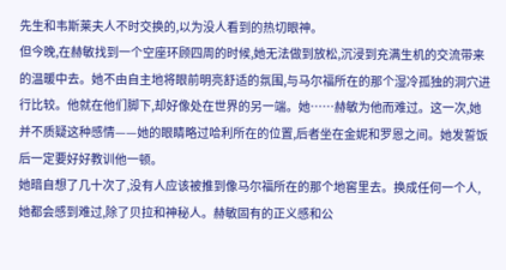先生和韦斯莱夫人不时交换的,以为没人看到的热切眼神。
但今晚,在赫敏找到一个空座环顾四周的时候,她无法做到放松,沉浸到充满生机的交流带来的温暖中去。她不由自主地将眼前明亮舒适的氛围,与马尔福所在的那个湿冷孤独的洞穴进行比较。他就在他们脚下,却好像处在世界的另一端。她……赫敏为他而难过。这一次,她并不质疑这种感情——她的眼睛略过哈利所在的位置,后者坐在金妮和罗恩之间。她发誓饭后一定要好好教训他一顿。
她暗自想了几十次了,没有人应该被推到像马尔福所在的那个地窖里去。换成任何一个人,她都会感到难过,除了贝拉和神秘人。赫敏固有的正义感和公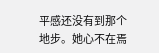平感还没有到那个地步。她心不在焉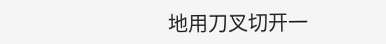地用刀叉切开一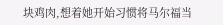块鸡肉,想着她开始习惯将马尔福当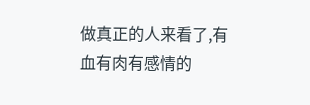做真正的人来看了,有血有肉有感情的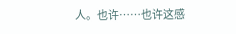人。也许……也许这感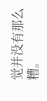觉并没有那么糟。